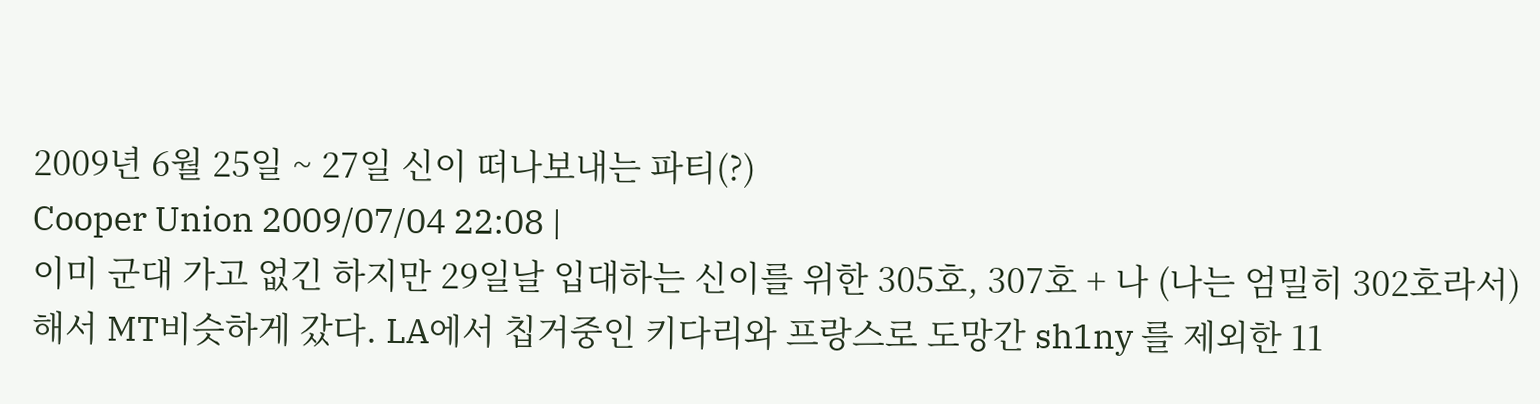2009년 6월 25일 ~ 27일 신이 떠나보내는 파티(?)
Cooper Union 2009/07/04 22:08 |
이미 군대 가고 없긴 하지만 29일날 입대하는 신이를 위한 305호, 307호 + 나 (나는 엄밀히 302호라서) 해서 MT비슷하게 갔다. LA에서 칩거중인 키다리와 프랑스로 도망간 sh1ny 를 제외한 11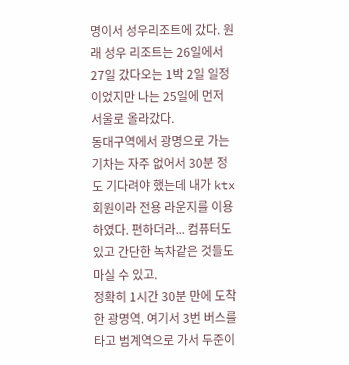명이서 성우리조트에 갔다. 원래 성우 리조트는 26일에서 27일 갔다오는 1박 2일 일정이었지만 나는 25일에 먼저 서울로 올라갔다.
동대구역에서 광명으로 가는 기차는 자주 없어서 30분 정도 기다려야 했는데 내가 ktx회원이라 전용 라운지를 이용하였다. 편하더라... 컴퓨터도 있고 간단한 녹차같은 것들도 마실 수 있고.
정확히 1시간 30분 만에 도착한 광명역. 여기서 3번 버스를 타고 범계역으로 가서 두준이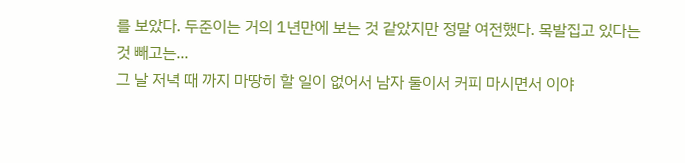를 보았다. 두준이는 거의 1년만에 보는 것 같았지만 정말 여전했다. 목발집고 있다는 것 빼고는...
그 날 저녁 때 까지 마땅히 할 일이 없어서 남자 둘이서 커피 마시면서 이야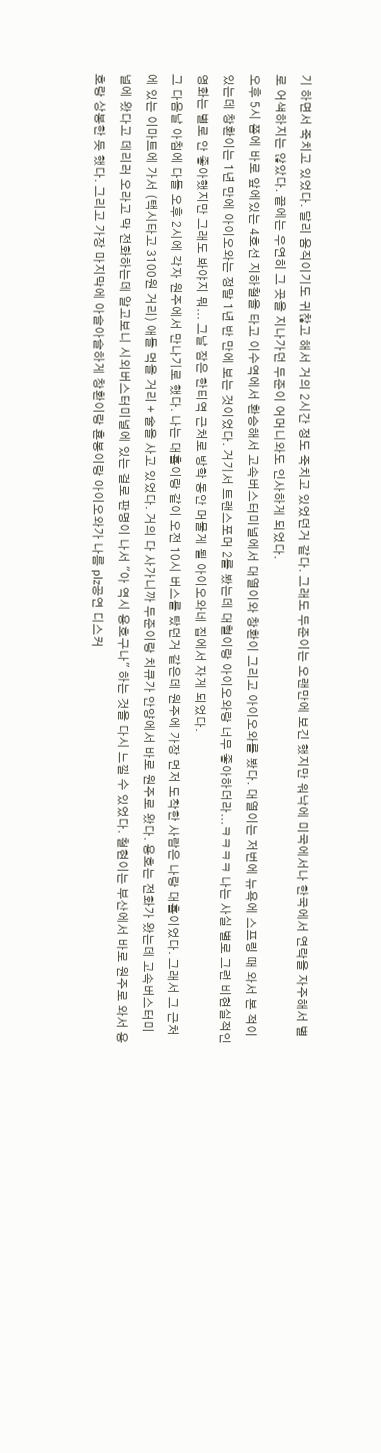기 하면서 죽치고 있었다. 달리 움직이기도 귀찮고 해서 거의 2시간 정도 죽치고 있었던거 같다. 그래도 두준이는 오랜만에 보긴 했지만 워낙에 미국에서나 한국에서 연락을 자주해서 별로 어색하지는 않았다. 끝에는 우연히 그 곳을 지나가던 두준이 어머니와도 인사하게 되었다.
오후 5시 쯤에 바로 앞에있는 4호선 지하철을 타고 이수역에서 환승해서 고속버스터미널에서 대열이와 창환이 그리고 아이오와를 봤다. 대열이는 저번에 뉴욕에 스프링 때 와서 본 적이 있는데 창환이는 1년 만에 아이오와는 정말 1년 반 만에 보는 것이었다. 거기서 트랜스포머 2를 봤는데 대혈이랑 아이오와랑 너무 좋아하더라...ㅋㅋㅋㅋ 나는 사실 별로 그런 비현실적인 영화는 별로 안 좋아했지만 그래도 봐야지 뭐... 그날 잠은 한티역 근처로 방학 동안 머물게 될 아이오와네 집에서 자게 되었다.
그 다음날 아침에 다들 오후 2시에 각자 원주에서 만나기로 했다. 나는 대횰이랑 같이 오전 10시 버스를 탔던거 같은데 원주에 가장 먼저 도착한 사람은 나랑 대횰이었다. 그래서 그 근처에 있는 이마트에 가서 (택시타고 3100원 거리) 애들 먹을 거리 + 술을 사고 있었다. 거의 다 사가니까 두준이랑 치큐가 안양에서 바로 원주로 왔다. 용호는 전화가 왔는데 고속버스터미널에 왔다고 데리러 오라고 막 전화하는데 알고보니 시외버스터미널에 있는 걸로 판명이 나서 "아 역시 용호구나" 하는 것을 다시 느낄 수 있었다. 철현이는 부산에서 바로 원주로 와서 용호랑 상봉한 듯 했다. 그리고 가장 마지막에 아슬아슬하게 창환이랑 횬봉이랑 아이오와가 나름 plz공연 디스커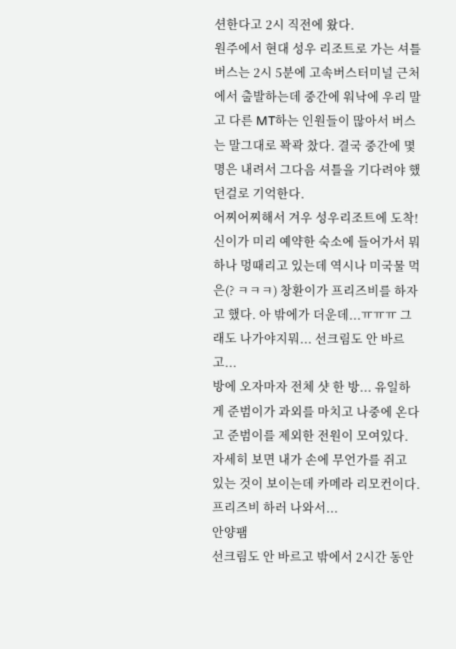션한다고 2시 직전에 왔다.
원주에서 현대 성우 리조트로 가는 셔틀 버스는 2시 5분에 고속버스터미널 근처에서 출발하는데 중간에 워낙에 우리 말고 다른 MT하는 인원들이 많아서 버스는 말그대로 꽉곽 찼다. 결국 중간에 몇명은 내려서 그다음 셔틀을 기다려야 했던걸로 기억한다.
어찌어찌해서 겨우 성우리조트에 도착! 신이가 미리 예약한 숙소에 들어가서 뭐 하나 멍때리고 있는데 역시나 미국물 먹은(? ㅋㅋㅋ) 창환이가 프리즈비를 하자고 했다. 아 밖에가 더운데...ㅠㅠㅠ 그래도 나가야지뭐... 선크림도 안 바르고...
방에 오자마자 전체 샷 한 방... 유일하게 준범이가 과외를 마치고 나중에 온다고 준범이를 제외한 전원이 모여있다. 자세히 보면 내가 손에 무언가를 쥐고 있는 것이 보이는데 카메라 리모컨이다.
프리즈비 하러 나와서...
안양팸
선크림도 안 바르고 밖에서 2시간 동안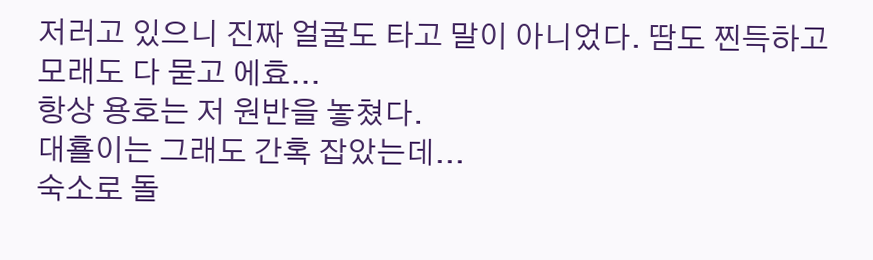저러고 있으니 진짜 얼굴도 타고 말이 아니었다. 땀도 찐득하고 모래도 다 묻고 에효...
항상 용호는 저 원반을 놓쳤다.
대횰이는 그래도 간혹 잡았는데...
숙소로 돌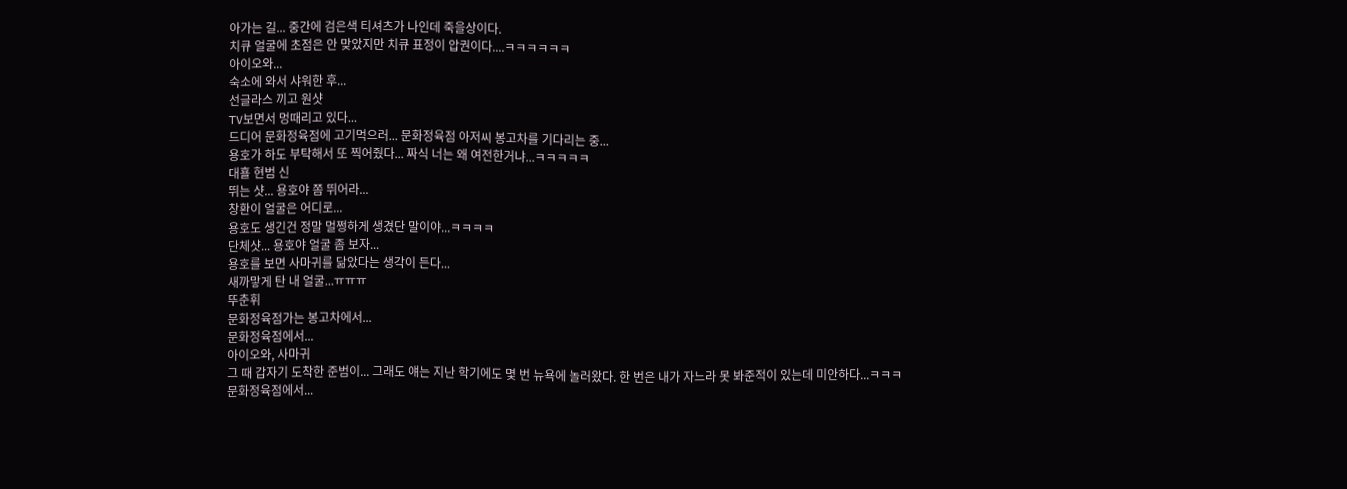아가는 길... 중간에 검은색 티셔츠가 나인데 죽을상이다.
치큐 얼굴에 초점은 안 맞았지만 치큐 표정이 압권이다....ㅋㅋㅋㅋㅋㅋ
아이오와...
숙소에 와서 샤워한 후...
선글라스 끼고 원샷
TV보면서 멍때리고 있다...
드디어 문화정육점에 고기먹으러... 문화정육점 아저씨 봉고차를 기다리는 중...
용호가 하도 부탁해서 또 찍어줬다... 짜식 너는 왜 여전한거냐...ㅋㅋㅋㅋㅋ
대횰 현범 신
뛰는 샷... 용호야 쫌 뛰어라...
창환이 얼굴은 어디로...
용호도 생긴건 정말 멀쩡하게 생겼단 말이야...ㅋㅋㅋㅋ
단체샷... 용호야 얼굴 좀 보자...
용호를 보면 사마귀를 닮았다는 생각이 든다...
새까맣게 탄 내 얼굴...ㅠㅠㅠ
뚜춘휘
문화정육점가는 봉고차에서...
문화정육점에서...
아이오와, 사마귀
그 때 갑자기 도착한 준범이... 그래도 얘는 지난 학기에도 몇 번 뉴욕에 놀러왔다. 한 번은 내가 자느라 못 봐준적이 있는데 미안하다...ㅋㅋㅋ
문화정육점에서...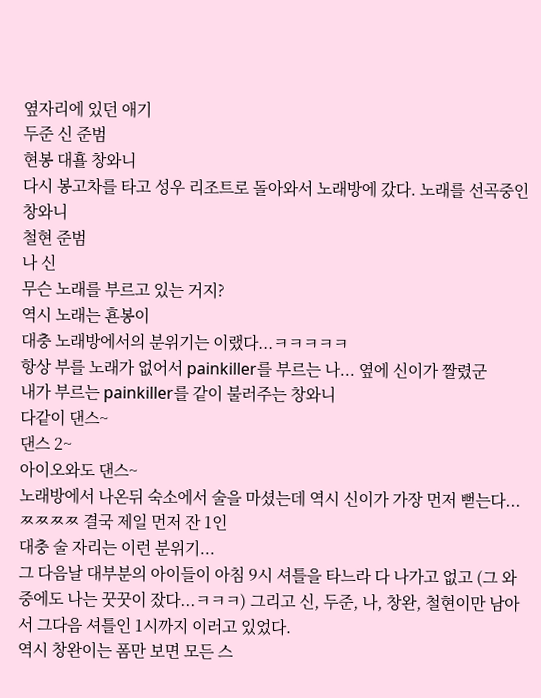옆자리에 있던 애기
두준 신 준범
현봉 대횰 창와니
다시 봉고차를 타고 성우 리조트로 돌아와서 노래방에 갔다. 노래를 선곡중인 창와니
철현 준범
나 신
무슨 노래를 부르고 있는 거지?
역시 노래는 횬봉이
대충 노래방에서의 분위기는 이랬다...ㅋㅋㅋㅋㅋ
항상 부를 노래가 없어서 painkiller를 부르는 나... 옆에 신이가 짤렸군
내가 부르는 painkiller를 같이 불러주는 창와니
다같이 댄스~
댄스 2~
아이오와도 댄스~
노래방에서 나온뒤 숙소에서 술을 마셨는데 역시 신이가 가장 먼저 뻗는다... ㅉㅉㅉㅉ 결국 제일 먼저 잔 1인
대충 술 자리는 이런 분위기...
그 다음날 대부분의 아이들이 아침 9시 셔틀을 타느라 다 나가고 없고 (그 와중에도 나는 꿋꿋이 잤다...ㅋㅋㅋ) 그리고 신, 두준, 나, 창완, 철현이만 남아서 그다음 셔틀인 1시까지 이러고 있었다.
역시 창완이는 폼만 보면 모든 스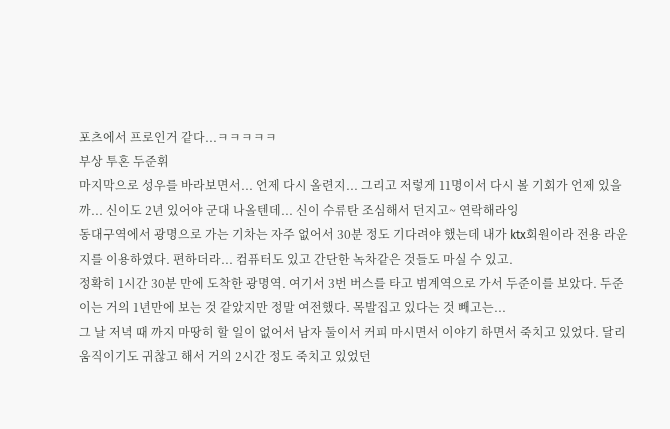포츠에서 프로인거 같다...ㅋㅋㅋㅋㅋ
부상 투혼 두준휘
마지막으로 성우를 바라보면서... 언제 다시 올련지... 그리고 저렇게 11명이서 다시 볼 기회가 언제 있을까... 신이도 2년 있어야 군대 나올텐데... 신이 수류탄 조심해서 던지고~ 연락해라잉
동대구역에서 광명으로 가는 기차는 자주 없어서 30분 정도 기다려야 했는데 내가 ktx회원이라 전용 라운지를 이용하였다. 편하더라... 컴퓨터도 있고 간단한 녹차같은 것들도 마실 수 있고.
정확히 1시간 30분 만에 도착한 광명역. 여기서 3번 버스를 타고 범계역으로 가서 두준이를 보았다. 두준이는 거의 1년만에 보는 것 같았지만 정말 여전했다. 목발집고 있다는 것 빼고는...
그 날 저녁 때 까지 마땅히 할 일이 없어서 남자 둘이서 커피 마시면서 이야기 하면서 죽치고 있었다. 달리 움직이기도 귀찮고 해서 거의 2시간 정도 죽치고 있었던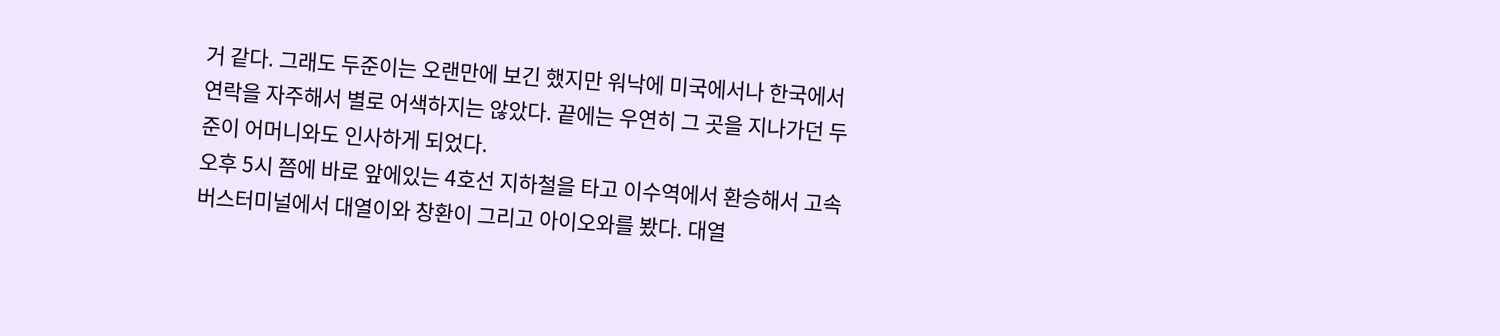거 같다. 그래도 두준이는 오랜만에 보긴 했지만 워낙에 미국에서나 한국에서 연락을 자주해서 별로 어색하지는 않았다. 끝에는 우연히 그 곳을 지나가던 두준이 어머니와도 인사하게 되었다.
오후 5시 쯤에 바로 앞에있는 4호선 지하철을 타고 이수역에서 환승해서 고속버스터미널에서 대열이와 창환이 그리고 아이오와를 봤다. 대열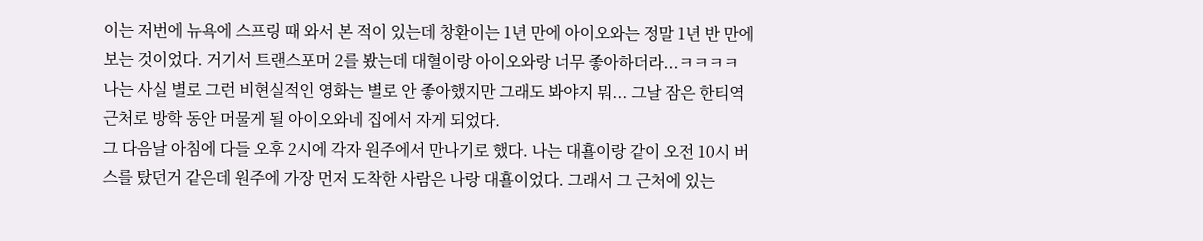이는 저번에 뉴욕에 스프링 때 와서 본 적이 있는데 창환이는 1년 만에 아이오와는 정말 1년 반 만에 보는 것이었다. 거기서 트랜스포머 2를 봤는데 대혈이랑 아이오와랑 너무 좋아하더라...ㅋㅋㅋㅋ 나는 사실 별로 그런 비현실적인 영화는 별로 안 좋아했지만 그래도 봐야지 뭐... 그날 잠은 한티역 근처로 방학 동안 머물게 될 아이오와네 집에서 자게 되었다.
그 다음날 아침에 다들 오후 2시에 각자 원주에서 만나기로 했다. 나는 대횰이랑 같이 오전 10시 버스를 탔던거 같은데 원주에 가장 먼저 도착한 사람은 나랑 대횰이었다. 그래서 그 근처에 있는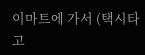이마트에 가서 (택시타고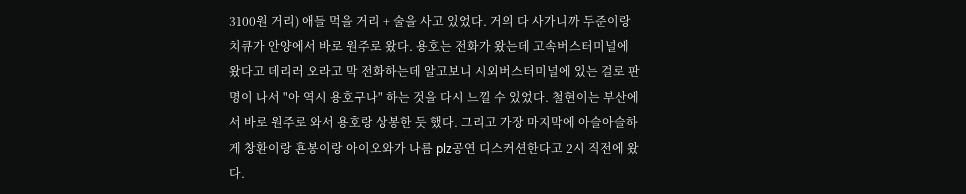3100원 거리) 애들 먹을 거리 + 술을 사고 있었다. 거의 다 사가니까 두준이랑 치큐가 안양에서 바로 원주로 왔다. 용호는 전화가 왔는데 고속버스터미널에 왔다고 데리러 오라고 막 전화하는데 알고보니 시외버스터미널에 있는 걸로 판명이 나서 "아 역시 용호구나" 하는 것을 다시 느낄 수 있었다. 철현이는 부산에서 바로 원주로 와서 용호랑 상봉한 듯 했다. 그리고 가장 마지막에 아슬아슬하게 창환이랑 횬봉이랑 아이오와가 나름 plz공연 디스커션한다고 2시 직전에 왔다.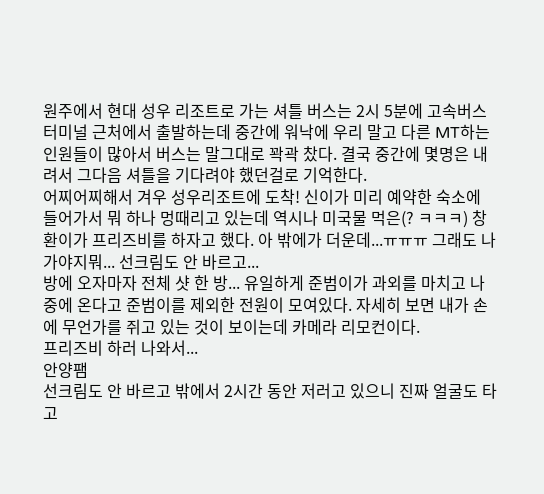원주에서 현대 성우 리조트로 가는 셔틀 버스는 2시 5분에 고속버스터미널 근처에서 출발하는데 중간에 워낙에 우리 말고 다른 MT하는 인원들이 많아서 버스는 말그대로 꽉곽 찼다. 결국 중간에 몇명은 내려서 그다음 셔틀을 기다려야 했던걸로 기억한다.
어찌어찌해서 겨우 성우리조트에 도착! 신이가 미리 예약한 숙소에 들어가서 뭐 하나 멍때리고 있는데 역시나 미국물 먹은(? ㅋㅋㅋ) 창환이가 프리즈비를 하자고 했다. 아 밖에가 더운데...ㅠㅠㅠ 그래도 나가야지뭐... 선크림도 안 바르고...
방에 오자마자 전체 샷 한 방... 유일하게 준범이가 과외를 마치고 나중에 온다고 준범이를 제외한 전원이 모여있다. 자세히 보면 내가 손에 무언가를 쥐고 있는 것이 보이는데 카메라 리모컨이다.
프리즈비 하러 나와서...
안양팸
선크림도 안 바르고 밖에서 2시간 동안 저러고 있으니 진짜 얼굴도 타고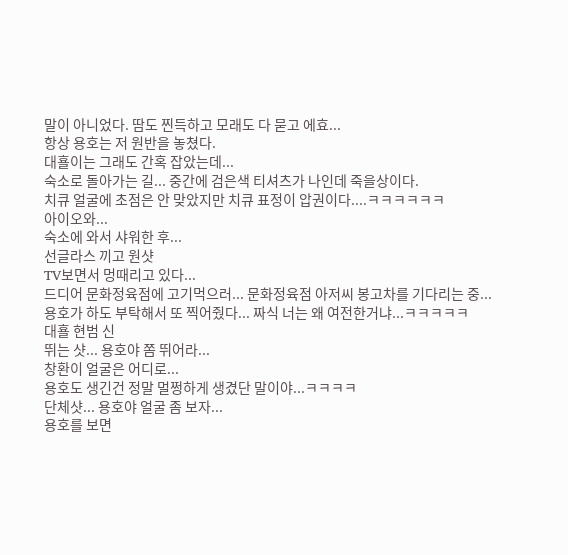말이 아니었다. 땀도 찐득하고 모래도 다 묻고 에효...
항상 용호는 저 원반을 놓쳤다.
대횰이는 그래도 간혹 잡았는데...
숙소로 돌아가는 길... 중간에 검은색 티셔츠가 나인데 죽을상이다.
치큐 얼굴에 초점은 안 맞았지만 치큐 표정이 압권이다....ㅋㅋㅋㅋㅋㅋ
아이오와...
숙소에 와서 샤워한 후...
선글라스 끼고 원샷
TV보면서 멍때리고 있다...
드디어 문화정육점에 고기먹으러... 문화정육점 아저씨 봉고차를 기다리는 중...
용호가 하도 부탁해서 또 찍어줬다... 짜식 너는 왜 여전한거냐...ㅋㅋㅋㅋㅋ
대횰 현범 신
뛰는 샷... 용호야 쫌 뛰어라...
창환이 얼굴은 어디로...
용호도 생긴건 정말 멀쩡하게 생겼단 말이야...ㅋㅋㅋㅋ
단체샷... 용호야 얼굴 좀 보자...
용호를 보면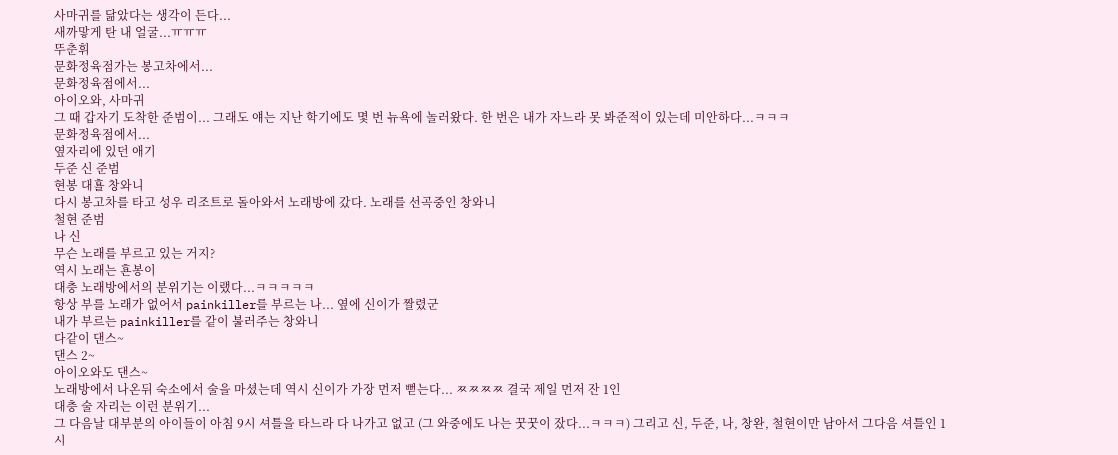사마귀를 닮았다는 생각이 든다...
새까맣게 탄 내 얼굴...ㅠㅠㅠ
뚜춘휘
문화정육점가는 봉고차에서...
문화정육점에서...
아이오와, 사마귀
그 때 갑자기 도착한 준범이... 그래도 얘는 지난 학기에도 몇 번 뉴욕에 놀러왔다. 한 번은 내가 자느라 못 봐준적이 있는데 미안하다...ㅋㅋㅋ
문화정육점에서...
옆자리에 있던 애기
두준 신 준범
현봉 대횰 창와니
다시 봉고차를 타고 성우 리조트로 돌아와서 노래방에 갔다. 노래를 선곡중인 창와니
철현 준범
나 신
무슨 노래를 부르고 있는 거지?
역시 노래는 횬봉이
대충 노래방에서의 분위기는 이랬다...ㅋㅋㅋㅋㅋ
항상 부를 노래가 없어서 painkiller를 부르는 나... 옆에 신이가 짤렸군
내가 부르는 painkiller를 같이 불러주는 창와니
다같이 댄스~
댄스 2~
아이오와도 댄스~
노래방에서 나온뒤 숙소에서 술을 마셨는데 역시 신이가 가장 먼저 뻗는다... ㅉㅉㅉㅉ 결국 제일 먼저 잔 1인
대충 술 자리는 이런 분위기...
그 다음날 대부분의 아이들이 아침 9시 셔틀을 타느라 다 나가고 없고 (그 와중에도 나는 꿋꿋이 잤다...ㅋㅋㅋ) 그리고 신, 두준, 나, 창완, 철현이만 남아서 그다음 셔틀인 1시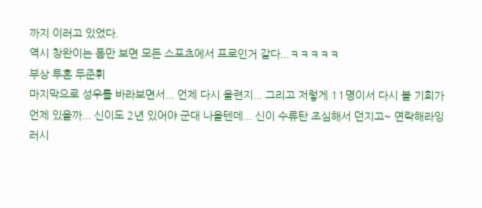까지 이러고 있었다.
역시 창완이는 폼만 보면 모든 스포츠에서 프로인거 같다...ㅋㅋㅋㅋㅋ
부상 투혼 두준휘
마지막으로 성우를 바라보면서... 언제 다시 올련지... 그리고 저렇게 11명이서 다시 볼 기회가 언제 있을까... 신이도 2년 있어야 군대 나올텐데... 신이 수류탄 조심해서 던지고~ 연락해라잉
러시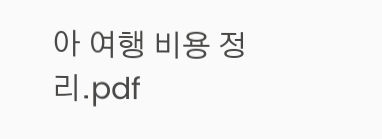아 여행 비용 정리.pdf